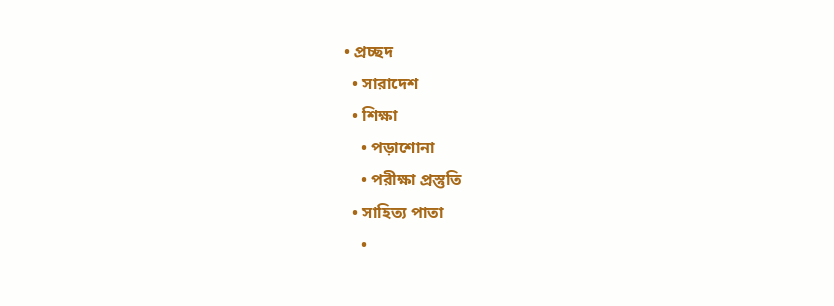• প্রচ্ছদ
  • সারাদেশ
  • শিক্ষা
    • পড়াশোনা
    • পরীক্ষা প্রস্তুতি
  • সাহিত্য পাতা
    •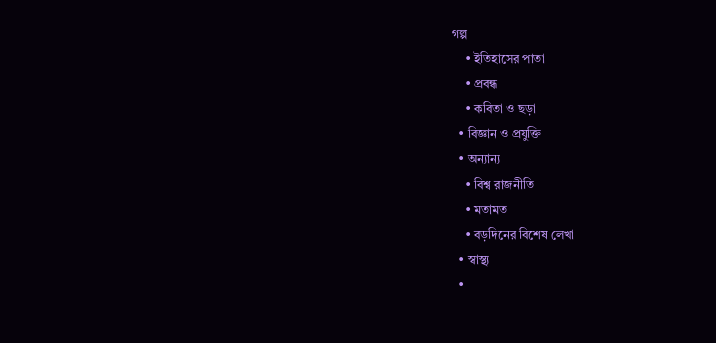গল্প
    • ইতিহাসের পাতা
    • প্রবন্ধ
    • কবিতা ও ছড়া
  • বিজ্ঞান ও প্রযুক্তি
  • অন্যান্য
    • বিশ্ব রাজনীতি
    • মতামত
    • বড়দিনের বিশেষ লেখা
  • স্বাস্থ্য
  •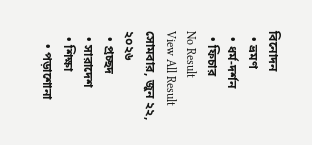বিনোদন
  • ভ্রমণ
  • ধর্ম-দর্শন
  • ফিচার
No Result
View All Result
সোমবার, জুন ২২, ২০২৬
  • প্রচ্ছদ
  • সারাদেশ
  • শিক্ষা
    • পড়াশোনা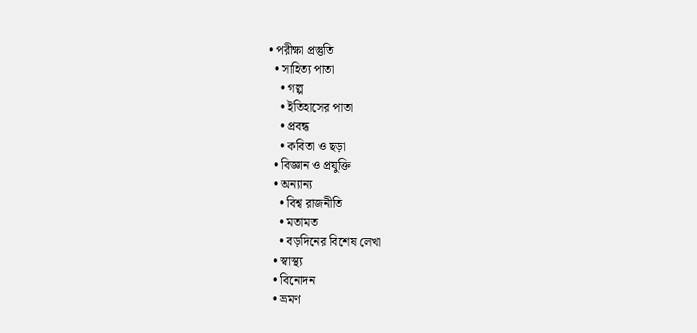• পরীক্ষা প্রস্তুতি
  • সাহিত্য পাতা
    • গল্প
    • ইতিহাসের পাতা
    • প্রবন্ধ
    • কবিতা ও ছড়া
  • বিজ্ঞান ও প্রযুক্তি
  • অন্যান্য
    • বিশ্ব রাজনীতি
    • মতামত
    • বড়দিনের বিশেষ লেখা
  • স্বাস্থ্য
  • বিনোদন
  • ভ্রমণ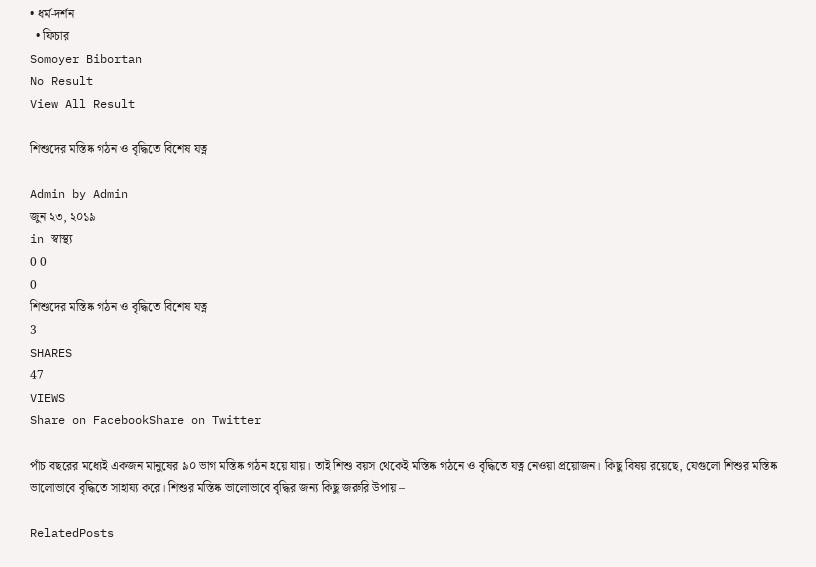• ধর্ম-দর্শন
  • ফিচার
Somoyer Bibortan
No Result
View All Result

শিশুদের মস্তিষ্ক গঠন ও বৃদ্ধিতে বিশেষ যত্ন

Admin by Admin
জুন ২৩, ২০১৯
in স্বাস্থ্য
0 0
0
শিশুদের মস্তিষ্ক গঠন ও বৃদ্ধিতে বিশেষ যত্ন
3
SHARES
47
VIEWS
Share on FacebookShare on Twitter

পাঁচ বছরের মধ্যেই একজন মানুষের ৯০ ভাগ মস্তিষ্ক গঠন হয়ে যায়। তাই শিশু বয়স থেকেই মস্তিষ্ক গঠনে ও বৃদ্ধিতে যত্ন নেওয়া প্রয়োজন। কিছু বিষয় রয়েছে, যেগুলো শিশুর মস্তিষ্ক ভালোভাবে বৃদ্ধিতে সাহায্য করে। শিশুর মস্তিষ্ক ভালোভাবে বৃদ্ধির জন্য কিছু জরুরি উপায় –

RelatedPosts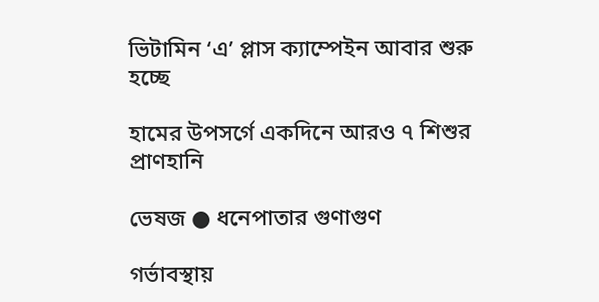ভিটামিন ‘এ’ প্লাস ক্যাম্পেইন আবার শুরু হচ্ছে

হামের উপসর্গে একদিনে আরও ৭ শিশুর প্রাণহানি

ভেষজ ● ধনেপাতার গুণাগুণ

গর্ভাবস্থায়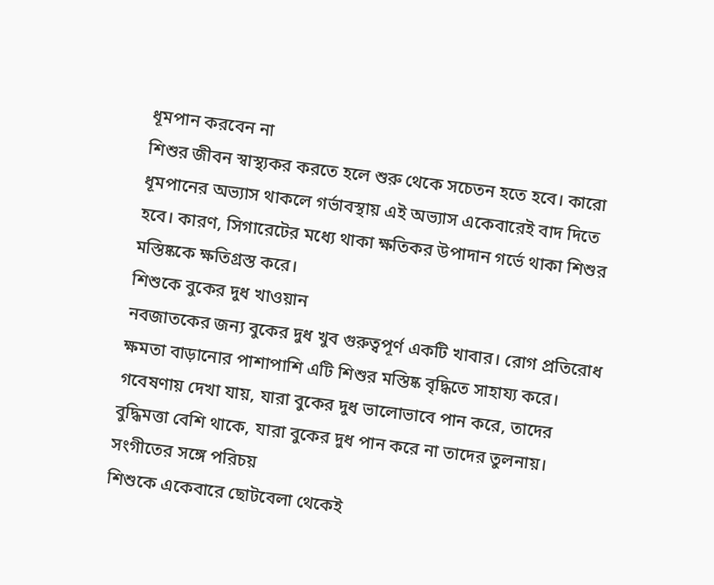ধূমপান করবেন না
শিশুর জীবন স্বাস্থ্যকর করতে হলে শুরু থেকে সচেতন হতে হবে। কারো ধূমপানের অভ্যাস থাকলে গর্ভাবস্থায় এই অভ্যাস একেবারেই বাদ দিতে হবে। কারণ, সিগারেটের মধ্যে থাকা ক্ষতিকর উপাদান গর্ভে থাকা শিশুর মস্তিষ্ককে ক্ষতিগ্রস্ত করে।
শিশুকে বুকের দুধ খাওয়ান
নবজাতকের জন্য বুকের দুধ খুব গুরুত্বপূর্ণ একটি খাবার। রোগ প্রতিরোধ ক্ষমতা বাড়ানোর পাশাপাশি এটি শিশুর মস্তিষ্ক বৃদ্ধিতে সাহায্য করে। গবেষণায় দেখা যায়, যারা বুকের দুধ ভালোভাবে পান করে, তাদের বুদ্ধিমত্তা বেশি থাকে, যারা বুকের দুধ পান করে না তাদের তুলনায়।
সংগীতের সঙ্গে পরিচয়
শিশুকে একেবারে ছোটবেলা থেকেই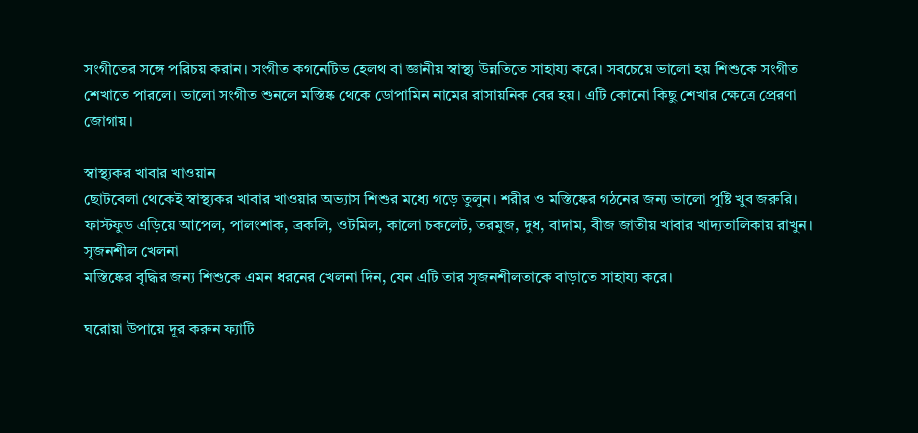সংগীতের সঙ্গে পরিচয় করান। সংগীত কগনেটিভ হেলথ বা জ্ঞানীয় স্বাস্থ্য উন্নতিতে সাহায্য করে। সবচেয়ে ভালো হয় শিশুকে সংগীত শেখাতে পারলে। ভালো সংগীত শুনলে মস্তিষ্ক থেকে ডোপামিন নামের রাসায়নিক বের হয়। এটি কোনো কিছু শেখার ক্ষেত্রে প্রেরণা জোগায়।

স্বাস্থ্যকর খাবার খাওয়ান
ছোটবেলা থেকেই স্বাস্থ্যকর খাবার খাওয়ার অভ্যাস শিশুর মধ্যে গড়ে তুলুন। শরীর ও মস্তিষ্কের গঠনের জন্য ভালো পুষ্টি খুব জরুরি। ফাস্টফুড এড়িয়ে আপেল, পালংশাক, ব্রকলি, ওটমিল, কালো চকলেট, তরমুজ, দুধ, বাদাম, বীজ জাতীয় খাবার খাদ্যতালিকায় রাখুন।
সৃজনশীল খেলনা
মস্তিষ্কের বৃদ্ধির জন্য শিশুকে এমন ধরনের খেলনা দিন, যেন এটি তার সৃজনশীলতাকে বাড়াতে সাহায্য করে।

ঘরোয়া উপায়ে দূর করুন ফ্যাটি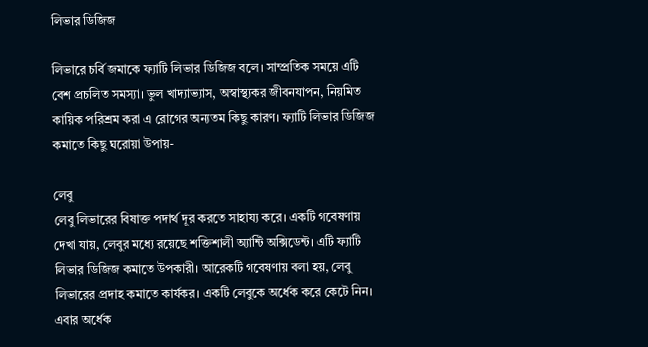লিভার ডিজিজ

লিভারে চর্বি জমাকে ফ্যাটি লিভার ডিজিজ বলে। সাম্প্রতিক সময়ে এটি বেশ প্রচলিত সমস্যা। ভুল খাদ্যাভ্যাস, অস্বাস্থ্যকর জীবনযাপন, নিয়মিত কায়িক পরিশ্রম করা এ রোগের অন্যতম কিছু কারণ। ফ্যাটি লিভার ডিজিজ কমাতে কিছু ঘরোয়া উপায়-

লেবু
লেবু লিভারের বিষাক্ত পদার্থ দূর করতে সাহায্য করে। একটি গবেষণায় দেখা যায়, লেবুর মধ্যে রয়েছে শক্তিশালী অ্যান্টি অক্সিডেন্ট। এটি ফ্যাটি লিভার ডিজিজ কমাতে উপকারী। আরেকটি গবেষণায় বলা হয়, লেবু লিভারের প্রদাহ কমাতে কার্যকর। একটি লেবুকে অর্ধেক করে কেটে নিন। এবার অর্ধেক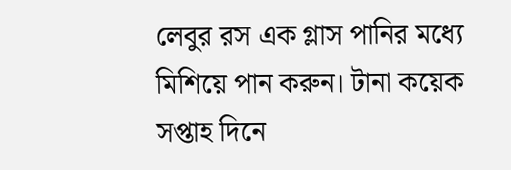লেবুর রস এক গ্লাস পানির মধ্যে মিশিয়ে পান করুন। টানা কয়েক সপ্তাহ দিনে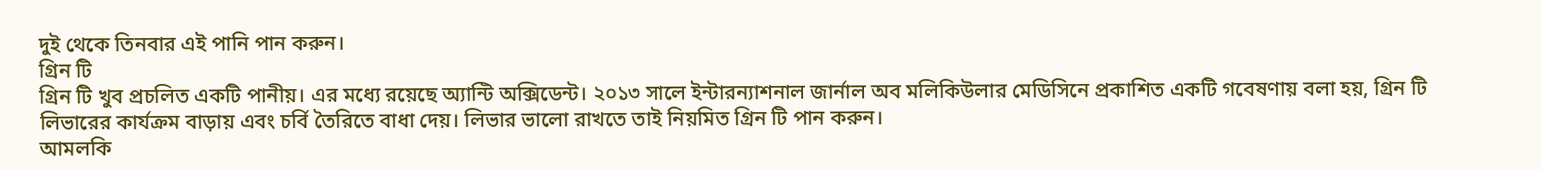দুই থেকে তিনবার এই পানি পান করুন।
গ্রিন টি
গ্রিন টি খুব প্রচলিত একটি পানীয়। এর মধ্যে রয়েছে অ্যান্টি অক্সিডেন্ট। ২০১৩ সালে ইন্টারন্যাশনাল জার্নাল অব মলিকিউলার মেডিসিনে প্রকাশিত একটি গবেষণায় বলা হয়, গ্রিন টি লিভারের কার্যক্রম বাড়ায় এবং চর্বি তৈরিতে বাধা দেয়। লিভার ভালো রাখতে তাই নিয়মিত গ্রিন টি পান করুন।
আমলকি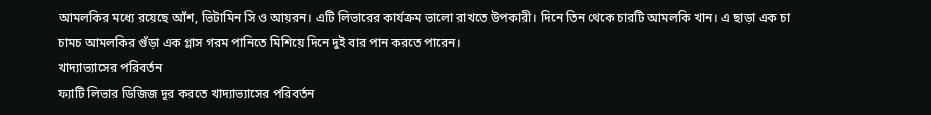আমলকির মধ্যে রয়েছে আঁশ, ভিটামিন সি ও আয়রন। এটি লিভারের কার্যক্রম ভালো রাখতে উপকারী। দিনে তিন থেকে চারটি আমলকি খান। এ ছাড়া এক চা চামচ আমলকির গুঁড়া এক গ্লাস গরম পানিতে মিশিয়ে দিনে দুই বার পান করতে পারেন।
খাদ্যাভ্যাসের পরিবর্তন
ফ্যাটি লিভার ডিজিজ দূর করতে খাদ্যাভ্যাসের পরিবর্তন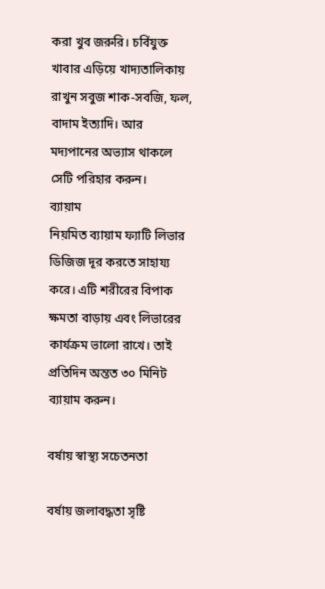করা খুব জরুরি। চর্বিযুক্ত খাবার এড়িয়ে খাদ্যতালিকায় রাখুন সবুজ শাক-সবজি, ফল, বাদাম ইত্যাদি। আর মদ্যপানের অভ্যাস থাকলে সেটি পরিহার করুন।
ব্যায়াম
নিয়মিত ব্যায়াম ফ্যাটি লিভার ডিজিজ দূর করতে সাহায্য করে। এটি শরীরের বিপাক ক্ষমতা বাড়ায় এবং লিভারের কার্যক্রম ভালো রাখে। তাই প্রতিদিন অন্তত ৩০ মিনিট ব্যায়াম করুন।

বর্ষায় স্বাস্থ্য সচেতনতা

বর্ষায় জলাবদ্ধতা সৃষ্টি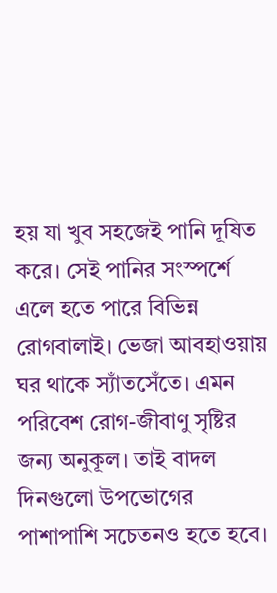হয় যা খুব সহজেই পানি দূষিত করে। সেই পানির সংস্পর্শে এলে হতে পারে বিভিন্ন রোগবালাই। ভেজা আবহাওয়ায় ঘর থাকে স্যাঁতসেঁতে। এমন পরিবেশ রোগ-জীবাণু সৃষ্টির জন্য অনুকূল। তাই বাদল দিনগুলো উপভোগের পাশাপাশি সচেতনও হতে হবে।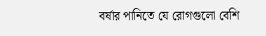বর্ষার পানিতে যে রোগগুলো বেশি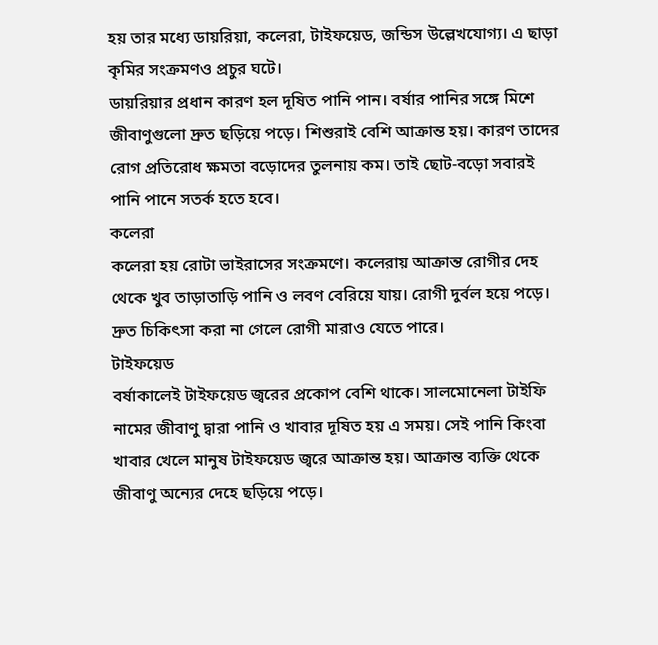হয় তার মধ্যে ডায়রিয়া, কলেরা, টাইফয়েড, জন্ডিস উল্লেখযোগ্য। এ ছাড়া কৃমির সংক্রমণও প্রচুর ঘটে।
ডায়রিয়ার প্রধান কারণ হল দূষিত পানি পান। বর্ষার পানির সঙ্গে মিশে জীবাণুগুলো দ্রুত ছড়িয়ে পড়ে। শিশুরাই বেশি আক্রান্ত হয়। কারণ তাদের রোগ প্রতিরোধ ক্ষমতা বড়োদের তুলনায় কম। তাই ছোট-বড়ো সবারই পানি পানে সতর্ক হতে হবে।
কলেরা
কলেরা হয় রোটা ভাইরাসের সংক্রমণে। কলেরায় আক্রান্ত রোগীর দেহ থেকে খুব তাড়াতাড়ি পানি ও লবণ বেরিয়ে যায়। রোগী দুর্বল হয়ে পড়ে। দ্রুত চিকিৎসা করা না গেলে রোগী মারাও যেতে পারে।
টাইফয়েড
বর্ষাকালেই টাইফয়েড জ্বরের প্রকোপ বেশি থাকে। সালমোনেলা টাইফি নামের জীবাণু দ্বারা পানি ও খাবার দূষিত হয় এ সময়। সেই পানি কিংবা খাবার খেলে মানুষ টাইফয়েড জ্বরে আক্রান্ত হয়। আক্রান্ত ব্যক্তি থেকে জীবাণু অন্যের দেহে ছড়িয়ে পড়ে।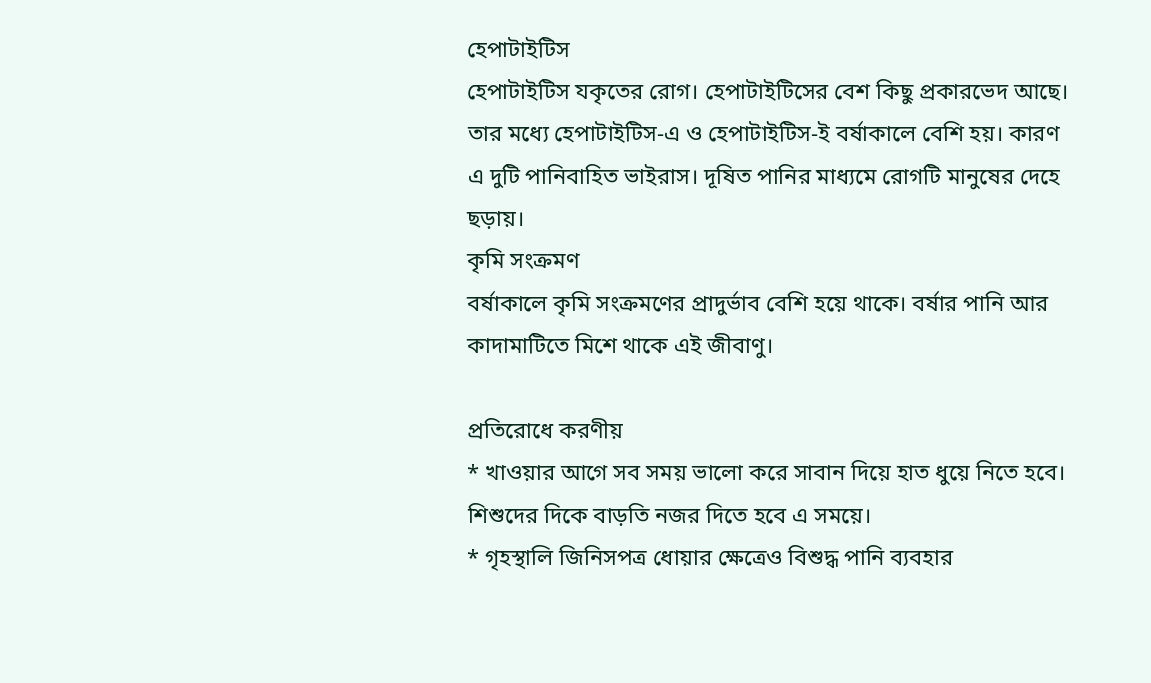হেপাটাইটিস
হেপাটাইটিস যকৃতের রোগ। হেপাটাইটিসের বেশ কিছু প্রকারভেদ আছে। তার মধ্যে হেপাটাইটিস-এ ও হেপাটাইটিস-ই বর্ষাকালে বেশি হয়। কারণ এ দুটি পানিবাহিত ভাইরাস। দূষিত পানির মাধ্যমে রোগটি মানুষের দেহে ছড়ায়।
কৃমি সংক্রমণ
বর্ষাকালে কৃমি সংক্রমণের প্রাদুর্ভাব বেশি হয়ে থাকে। বর্ষার পানি আর কাদামাটিতে মিশে থাকে এই জীবাণু।

প্রতিরোধে করণীয়
* খাওয়ার আগে সব সময় ভালো করে সাবান দিয়ে হাত ধুয়ে নিতে হবে। শিশুদের দিকে বাড়তি নজর দিতে হবে এ সময়ে।
* গৃহস্থালি জিনিসপত্র ধোয়ার ক্ষেত্রেও বিশুদ্ধ পানি ব্যবহার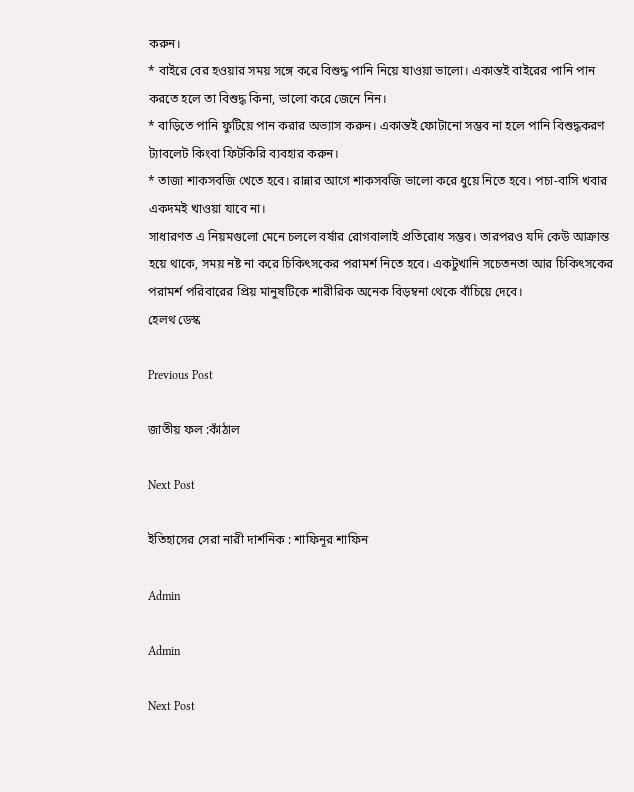করুন।
* বাইরে বের হওয়ার সময় সঙ্গে করে বিশুদ্ধ পানি নিয়ে যাওয়া ভালো। একান্তই বাইরের পানি পান করতে হলে তা বিশুদ্ধ কিনা, ভালো করে জেনে নিন।
* বাড়িতে পানি ফুটিয়ে পান করার অভ্যাস করুন। একান্তই ফোটানো সম্ভব না হলে পানি বিশুদ্ধকরণ ট্যাবলেট কিংবা ফিটকিরি ব্যবহার করুন।
* তাজা শাকসবজি খেতে হবে। রান্নার আগে শাকসবজি ভালো করে ধুয়ে নিতে হবে। পচা-বাসি খবার একদমই খাওয়া যাবে না।
সাধারণত এ নিয়মগুলো মেনে চললে বর্ষার রোগবালাই প্রতিরোধ সম্ভব। তারপরও যদি কেউ আক্রান্ত হয়ে থাকে, সময় নষ্ট না করে চিকিৎসকের পরামর্শ নিতে হবে। একটুখানি সচেতনতা আর চিকিৎসকের পরামর্শ পরিবারের প্রিয় মানুষটিকে শারীরিক অনেক বিড়ম্বনা থেকে বাঁচিয়ে দেবে।
হেলথ ডেস্ক

Previous Post

জাতীয় ফল :কাঁঠাল

Next Post

ইতিহাসের সেরা নারী দার্শনিক : শাফিনূর শাফিন

Admin

Admin

Next Post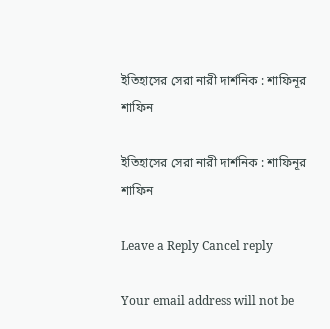ইতিহাসের সেরা নারী দার্শনিক : শাফিনূর শাফিন

ইতিহাসের সেরা নারী দার্শনিক : শাফিনূর শাফিন

Leave a Reply Cancel reply

Your email address will not be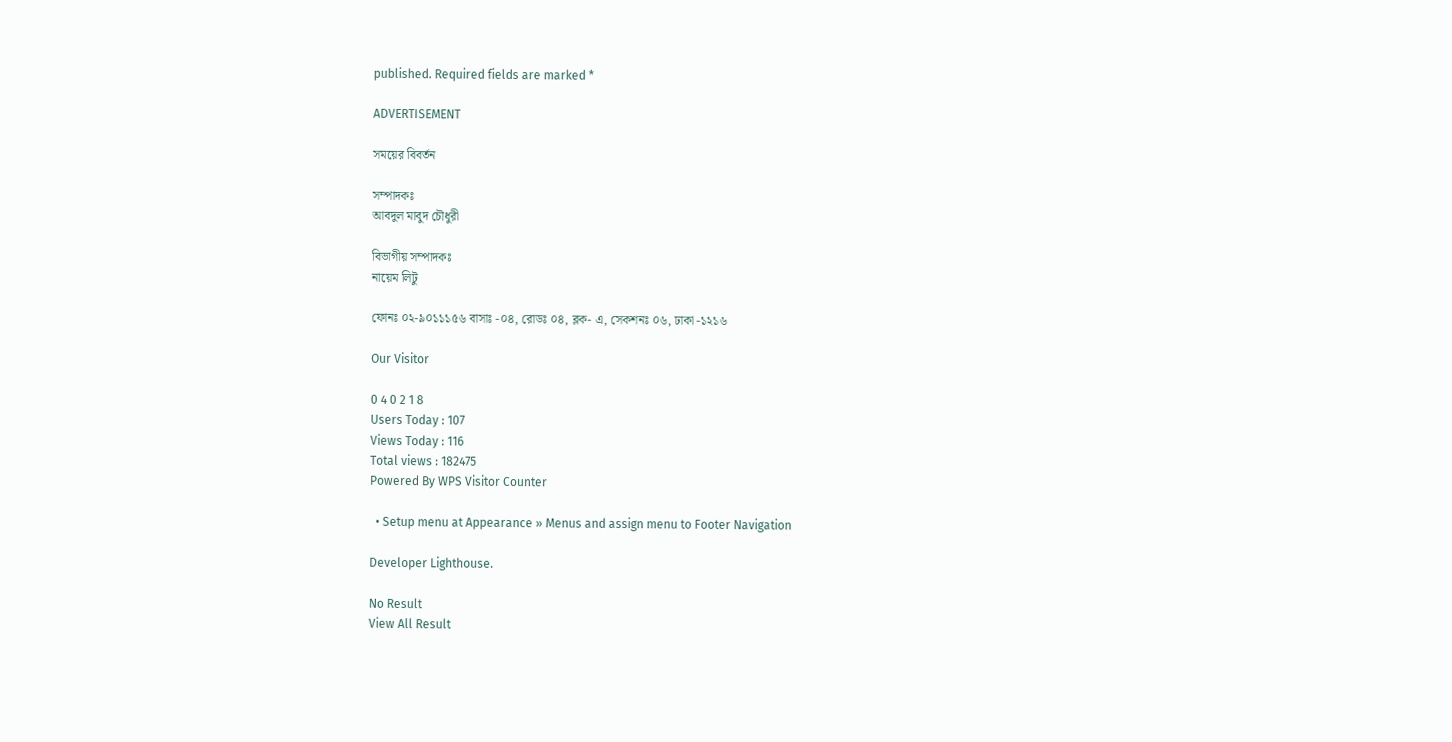published. Required fields are marked *

ADVERTISEMENT

সময়ের বিবর্তন

সম্পাদকঃ
আবদুল মাবুদ চৌধুরী

বিভাগীয় সম্পাদকঃ
নায়েম লিটু

ফোনঃ ০২-৯০১১১৫৬ বাসাঃ -০৪, রোডঃ ০৪, ব্লক- এ, সেকশনঃ ০৬, ঢাকা -১২১৬

Our Visitor

0 4 0 2 1 8
Users Today : 107
Views Today : 116
Total views : 182475
Powered By WPS Visitor Counter

  • Setup menu at Appearance » Menus and assign menu to Footer Navigation

Developer Lighthouse.

No Result
View All Result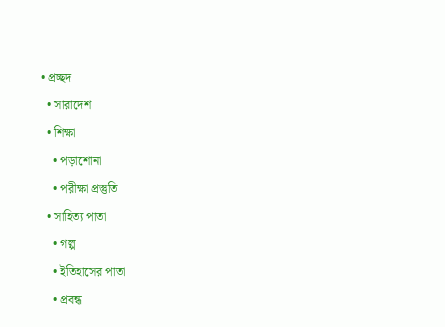• প্রচ্ছদ
  • সারাদেশ
  • শিক্ষা
    • পড়াশোনা
    • পরীক্ষা প্রস্তুতি
  • সাহিত্য পাতা
    • গল্প
    • ইতিহাসের পাতা
    • প্রবন্ধ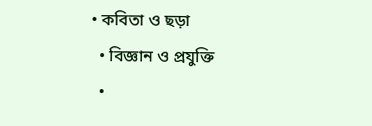• কবিতা ও ছড়া
  • বিজ্ঞান ও প্রযুক্তি
  •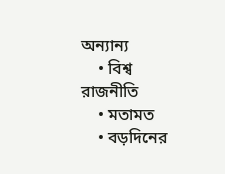অন্যান্য
    • বিশ্ব রাজনীতি
    • মতামত
    • বড়দিনের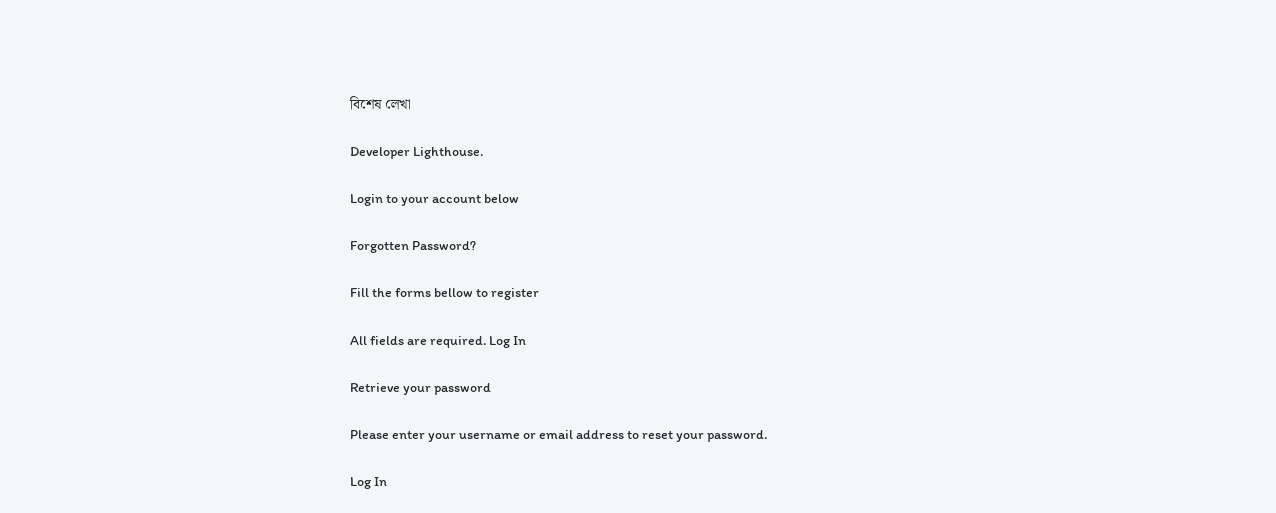বিশেষ লেখা

Developer Lighthouse.

Login to your account below

Forgotten Password?

Fill the forms bellow to register

All fields are required. Log In

Retrieve your password

Please enter your username or email address to reset your password.

Log In